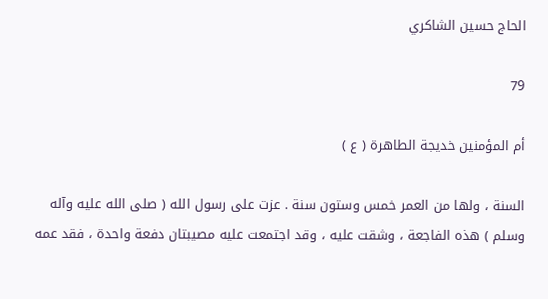الحاج حسين الشاكري

79

أم المؤمنين خديجة الطاهرة ( ع )

السنة ، ولها من العمر خمس وستون سنة . عزت على رسول الله ( صلى الله عليه وآله وسلم ) هذه الفاجعة ، وشقت عليه ، وقد اجتمعت عليه مصيبتان دفعة واحدة ، فقد عمه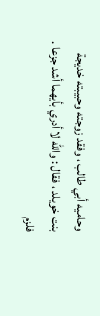وحاميه أبي طالب ، وفقد زوجته وحبيبته خديجة بنت خويلد ، فقال : والله لا أدري بأيهما أشد جزعا . فلزم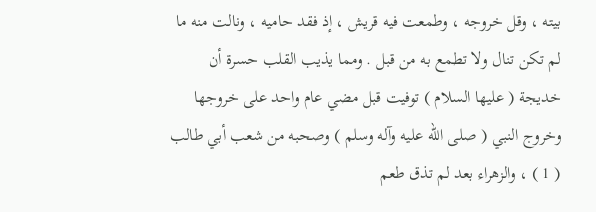بيته ، وقل خروجه ، وطمعت فيه قريش ، إذ فقد حاميه ، ونالت منه ما لم تكن تنال ولا تطمع به من قبل . ومما يذيب القلب حسرة أن خديجة ( عليها السلام ) توفيت قبل مضي عام واحد على خروجها وخروج النبي ( صلى الله عليه وآله وسلم ) وصحبه من شعب أبي طالب ( 1 ) ، والزهراء بعد لم تذق طعم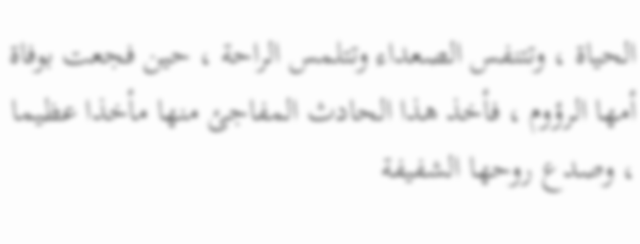الحياة ، وتتنفس الصعداء وتتلمس الراحة ، حين فجعت بوفاة أمها الرؤوم ، فأخذ هذا الحادث المفاجئ منها مأخذا عظيما ، وصدع روحها الشفيفة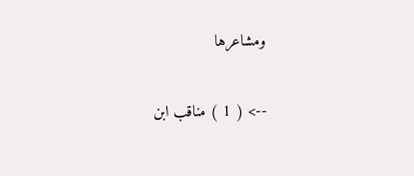ومشاعرها

--> ( 1 ) مناقب ابن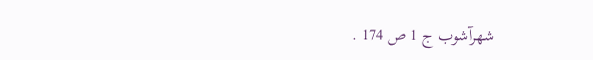شهرآشوب ج 1 ص 174 .